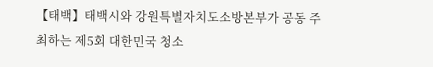【태백】태백시와 강원특별자치도소방본부가 공동 주최하는 제5회 대한민국 청소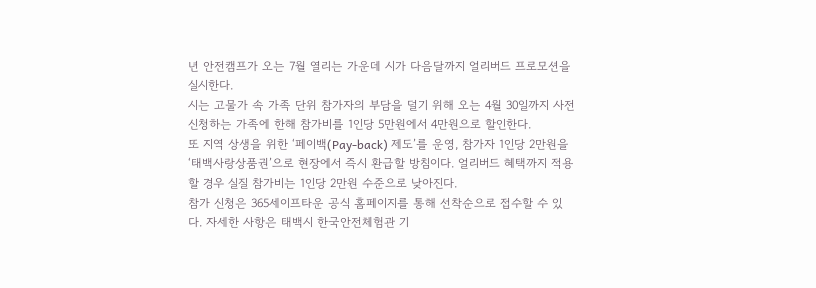년 안전캠프가 오는 7월 열리는 가운데 시가 다음달까지 얼리버드 프로모션을 실시한다.
시는 고물가 속 가족 단위 참가자의 부담을 덜기 위해 오는 4월 30일까지 사전 신청하는 가족에 한해 참가비를 1인당 5만원에서 4만원으로 할인한다.
또 지역 상생을 위한 ‘페이백(Pay-back) 제도’를 운영, 참가자 1인당 2만원을 ‘태백사랑상품권’으로 현장에서 즉시 환급할 방침이다. 얼리버드 혜택까지 적용할 경우 실질 참가비는 1인당 2만원 수준으로 낮아진다.
참가 신청은 365세이프타운 공식 홈페이지를 통해 선착순으로 접수할 수 있다. 자세한 사항은 태백시 한국안전체험관 기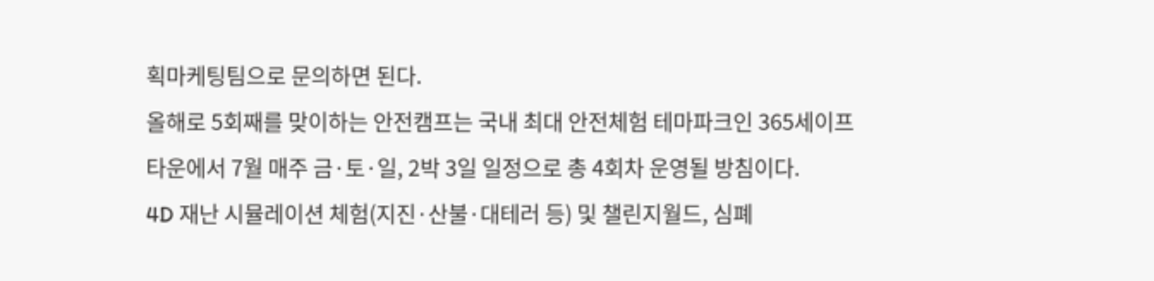획마케팅팀으로 문의하면 된다.
올해로 5회째를 맞이하는 안전캠프는 국내 최대 안전체험 테마파크인 365세이프타운에서 7월 매주 금·토·일, 2박 3일 일정으로 총 4회차 운영될 방침이다.
4D 재난 시뮬레이션 체험(지진·산불·대테러 등) 및 챌린지월드, 심폐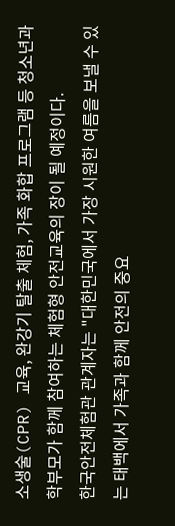소생술(CPR) 교육, 완강기 탈출 체험, 가족 화합 프로그램 등 청소년과 학부모가 함께 참여하는 체험형 안전교육의 장이 될 예정이다.
한국안전체험관 관계자는 "대한민국에서 가장 시원한 여름을 보낼 수 있는 태백에서 가족과 함께 안전의 중요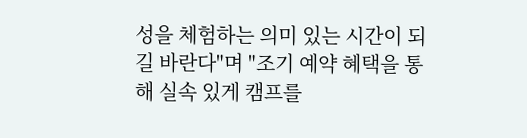성을 체험하는 의미 있는 시간이 되길 바란다"며 "조기 예약 혜택을 통해 실속 있게 캠프를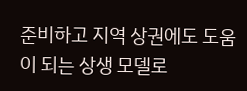준비하고 지역 상권에도 도움이 되는 상생 모델로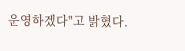운영하겠다"고 밝혔다.